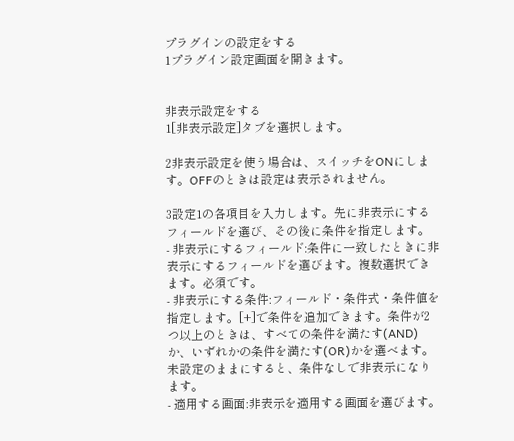プラグインの設定をする
1プラグイン設定画面を開きます。


非表示設定をする
1[非表示設定]タブを選択します。

2非表示設定を使う場合は、スイッチをONにします。OFFのときは設定は表示されません。

3設定1の各項目を入力します。先に非表示にするフィールドを選び、その後に条件を指定します。
- 非表示にするフィールド:条件に一致したときに非表示にするフィールドを選びます。複数選択できます。必須です。
- 非表示にする条件:フィールド・条件式・条件値を指定します。[+]で条件を追加できます。条件が2つ以上のときは、すべての条件を満たす(AND)か、いずれかの条件を満たす(OR)かを選べます。未設定のままにすると、条件なしで非表示になります。
- 適用する画面:非表示を適用する画面を選びます。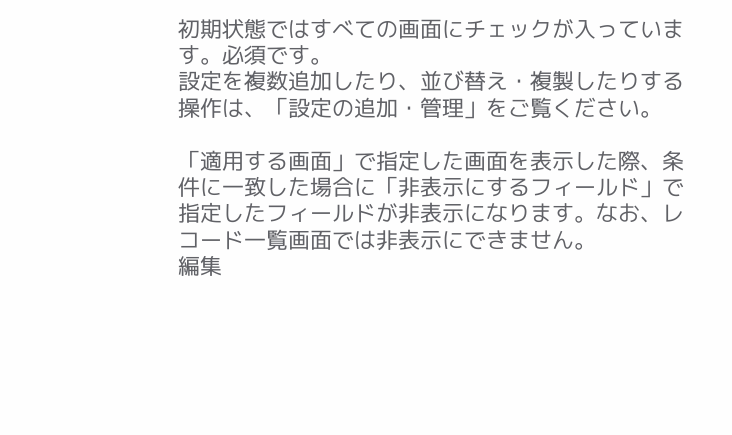初期状態ではすべての画面にチェックが入っています。必須です。
設定を複数追加したり、並び替え・複製したりする操作は、「設定の追加・管理」をご覧ください。

「適用する画面」で指定した画面を表示した際、条件に一致した場合に「非表示にするフィールド」で指定したフィールドが非表示になります。なお、レコード一覧画面では非表示にできません。
編集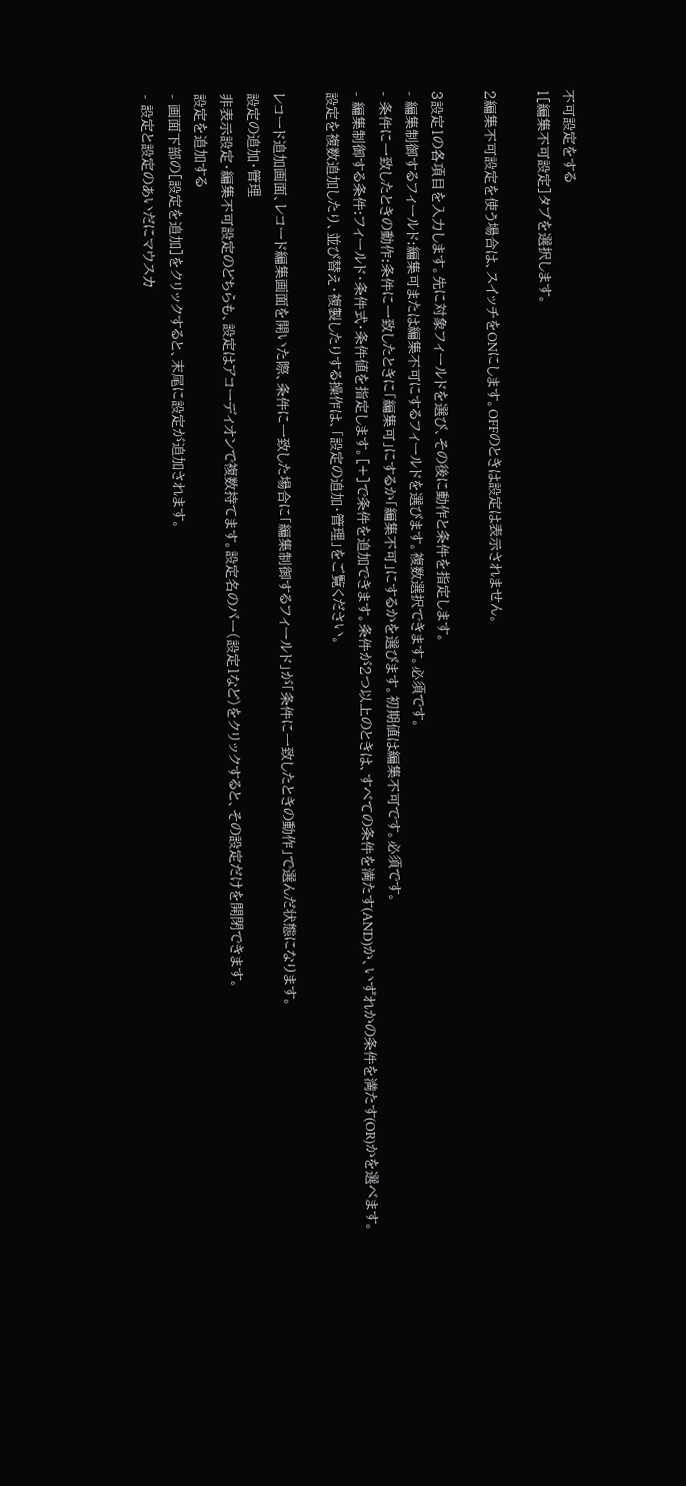不可設定をする
1[編集不可設定]タブを選択します。

2編集不可設定を使う場合は、スイッチをONにします。OFFのときは設定は表示されません。

3設定1の各項目を入力します。先に対象フィールドを選び、その後に動作と条件を指定します。
- 編集制御するフィールド:編集可または編集不可にするフィールドを選びます。複数選択できます。必須です。
- 条件に一致したときの動作:条件に一致したときに「編集可」にするか「編集不可」にするかを選びます。初期値は編集不可です。必須です。
- 編集制御する条件:フィールド・条件式・条件値を指定します。[+]で条件を追加できます。条件が2つ以上のときは、すべての条件を満たす(AND)か、いずれかの条件を満たす(OR)かを選べます。
設定を複数追加したり、並び替え・複製したりする操作は、「設定の追加・管理」をご覧ください。

レコード追加画面、レコード編集画面を開いた際、条件に一致した場合に「編集制御するフィールド」が「条件に一致したときの動作」で選んだ状態になります。
設定の追加・管理
非表示設定・編集不可設定のどちらも、設定はアコーディオンで複数持てます。設定名のバー(設定1など)をクリックすると、その設定だけを開閉できます。
設定を追加する
- 画面下部の[設定を追加]をクリックすると、末尾に設定が追加されます。
- 設定と設定のあいだにマウスカ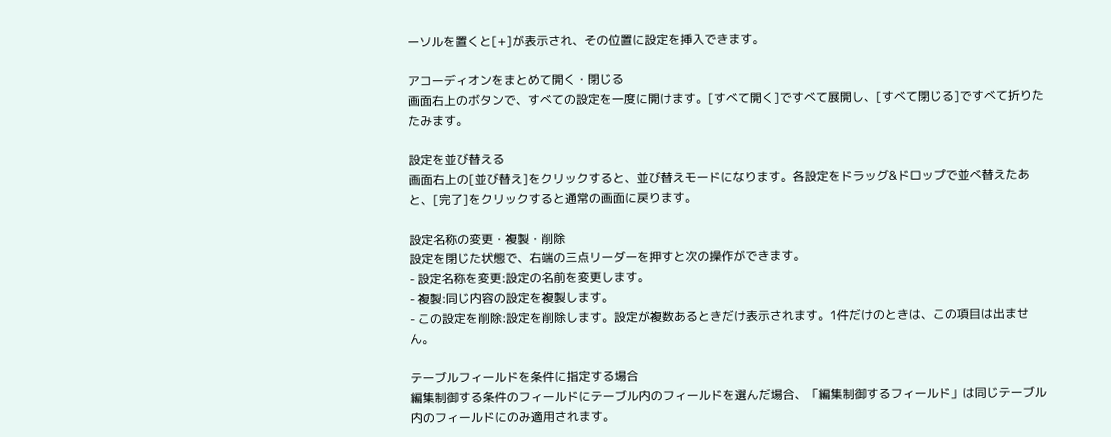ーソルを置くと[+]が表示され、その位置に設定を挿入できます。

アコーディオンをまとめて開く・閉じる
画面右上のボタンで、すべての設定を一度に開けます。[すべて開く]ですべて展開し、[すべて閉じる]ですべて折りたたみます。

設定を並び替える
画面右上の[並び替え]をクリックすると、並び替えモードになります。各設定をドラッグ&ドロップで並べ替えたあと、[完了]をクリックすると通常の画面に戻ります。

設定名称の変更・複製・削除
設定を閉じた状態で、右端の三点リーダーを押すと次の操作ができます。
- 設定名称を変更:設定の名前を変更します。
- 複製:同じ内容の設定を複製します。
- この設定を削除:設定を削除します。設定が複数あるときだけ表示されます。1件だけのときは、この項目は出ません。

テーブルフィールドを条件に指定する場合
編集制御する条件のフィールドにテーブル内のフィールドを選んだ場合、「編集制御するフィールド」は同じテーブル内のフィールドにのみ適用されます。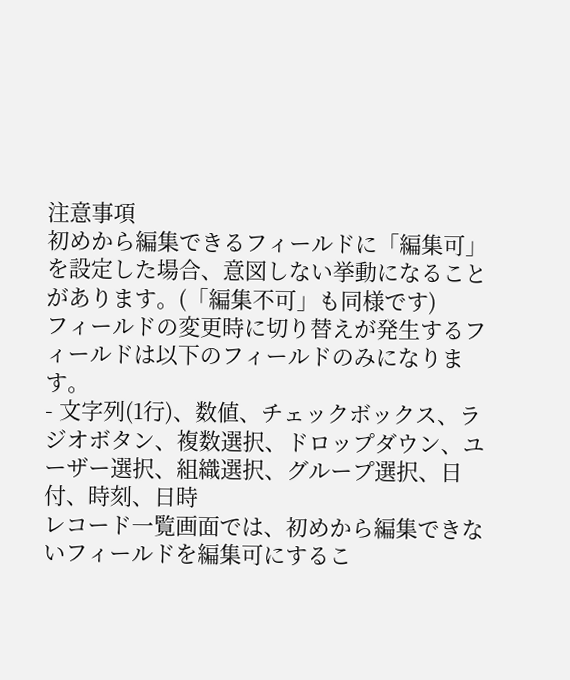注意事項
初めから編集できるフィールドに「編集可」を設定した場合、意図しない挙動になることがあります。(「編集不可」も同様です)
フィールドの変更時に切り替えが発生するフィールドは以下のフィールドのみになります。
- 文字列(1行)、数値、チェックボックス、ラジオボタン、複数選択、ドロップダウン、ユーザー選択、組織選択、グループ選択、日付、時刻、日時
レコード一覧画面では、初めから編集できないフィールドを編集可にするこ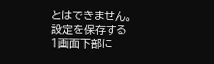とはできません。
設定を保存する
1画面下部に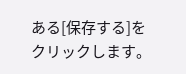ある[保存する]をクリックします。